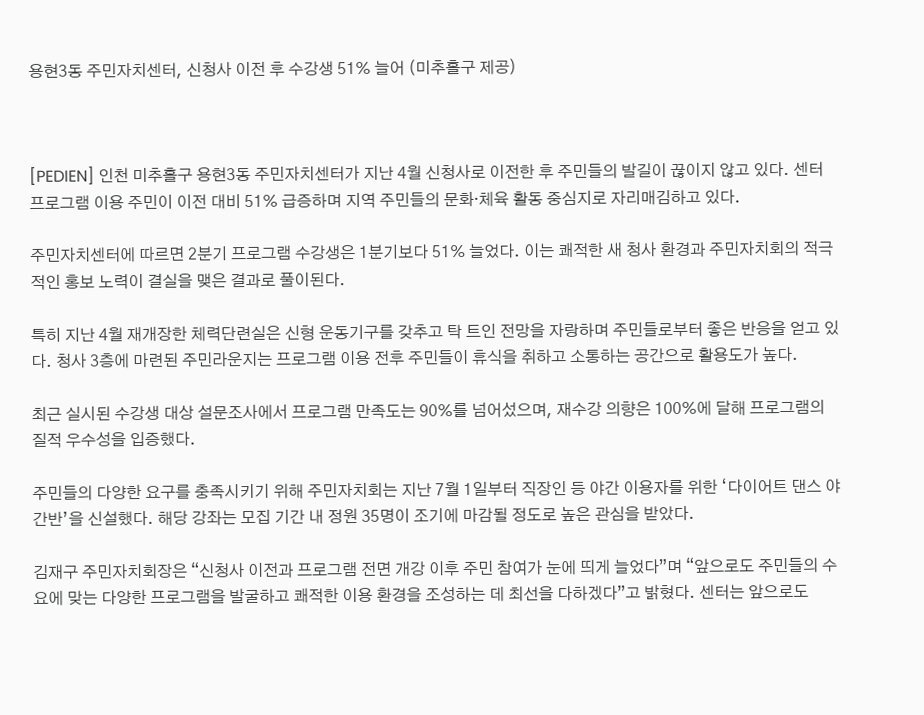용현3동 주민자치센터, 신청사 이전 후 수강생 51% 늘어 (미추홀구 제공)



[PEDIEN] 인천 미추홀구 용현3동 주민자치센터가 지난 4월 신청사로 이전한 후 주민들의 발길이 끊이지 않고 있다. 센터 프로그램 이용 주민이 이전 대비 51% 급증하며 지역 주민들의 문화·체육 활동 중심지로 자리매김하고 있다.

주민자치센터에 따르면 2분기 프로그램 수강생은 1분기보다 51% 늘었다. 이는 쾌적한 새 청사 환경과 주민자치회의 적극적인 홍보 노력이 결실을 맺은 결과로 풀이된다.

특히 지난 4월 재개장한 체력단련실은 신형 운동기구를 갖추고 탁 트인 전망을 자랑하며 주민들로부터 좋은 반응을 얻고 있다. 청사 3층에 마련된 주민라운지는 프로그램 이용 전후 주민들이 휴식을 취하고 소통하는 공간으로 활용도가 높다.

최근 실시된 수강생 대상 설문조사에서 프로그램 만족도는 90%를 넘어섰으며, 재수강 의향은 100%에 달해 프로그램의 질적 우수성을 입증했다.

주민들의 다양한 요구를 충족시키기 위해 주민자치회는 지난 7월 1일부터 직장인 등 야간 이용자를 위한 ‘다이어트 댄스 야간반’을 신설했다. 해당 강좌는 모집 기간 내 정원 35명이 조기에 마감될 정도로 높은 관심을 받았다.

김재구 주민자치회장은 “신청사 이전과 프로그램 전면 개강 이후 주민 참여가 눈에 띄게 늘었다”며 “앞으로도 주민들의 수요에 맞는 다양한 프로그램을 발굴하고 쾌적한 이용 환경을 조성하는 데 최선을 다하겠다”고 밝혔다. 센터는 앞으로도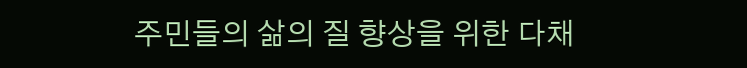주민들의 삶의 질 향상을 위한 다채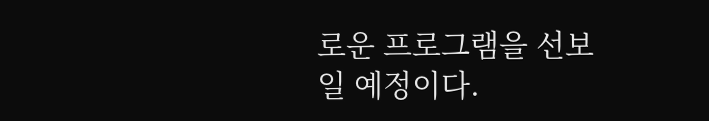로운 프로그램을 선보일 예정이다.